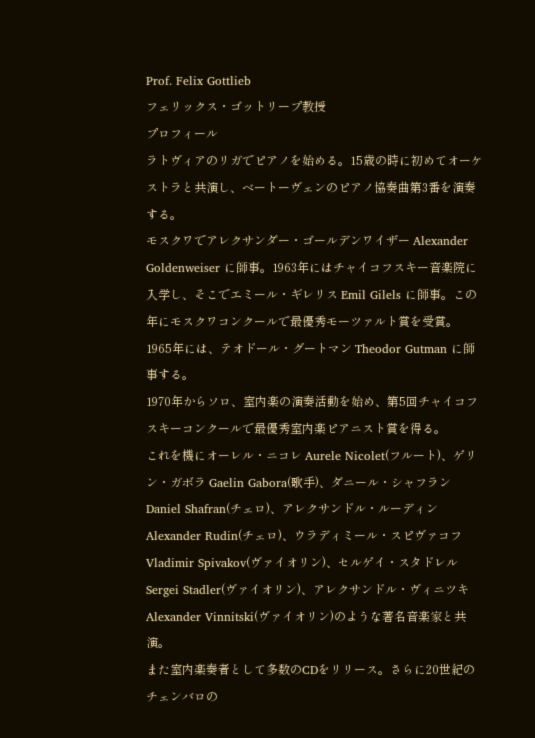Prof. Felix Gottlieb
フェリックス・ゴットリープ教授
プロフィール
ラトヴィアのリガでピアノを始める。15歳の時に初めてオーケストラと共演し、ベートーヴェンのピアノ協奏曲第3番を演奏する。
モスクワでアレクサンダー・ゴールデンワイザー Alexander Goldenweiser に師事。1963年にはチャイコフスキー音楽院に入学し、そこでエミール・ギレリス Emil Gilels に師事。この年にモスクワコンクールで最優秀モーツァルト賞を受賞。1965年には、テオドール・グートマン Theodor Gutman に師事する。
1970年からソロ、室内楽の演奏活動を始め、第5回チャイコフスキーコンクールで最優秀室内楽ピアニスト賞を得る。
これを機にオーレル・ニコレ Aurele Nicolet(フルート)、ゲリン・ガボラ Gaelin Gabora(歌手)、ダニール・シャフラン Daniel Shafran(チェロ)、アレクサンドル・ルーディン Alexander Rudin(チェロ)、ウラディミール・スピヴァコフ Vladimir Spivakov(ヴァイオリン)、セルゲイ・スタドレル Sergei Stadler(ヴァイオリン)、アレクサンドル・ヴィニツキ Alexander Vinnitski(ヴァイオリン)のような著名音楽家と共演。
また室内楽奏者として多数のCDをリリース。さらに20世紀のチェンバロの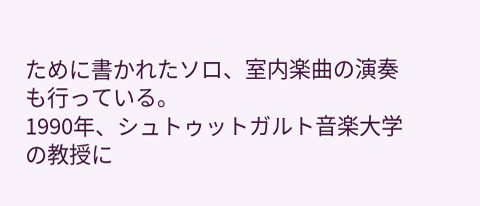ために書かれたソロ、室内楽曲の演奏も行っている。
1990年、シュトゥットガルト音楽大学の教授に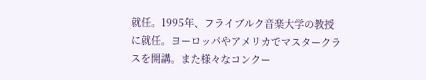就任。1995年、フライブルク音楽大学の教授に就任。ヨーロッパやアメリカでマスタークラスを開講。また様々なコンクー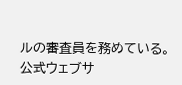ルの審査員を務めている。
公式ウェブサ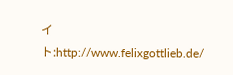イト:http://www.felixgottlieb.de/